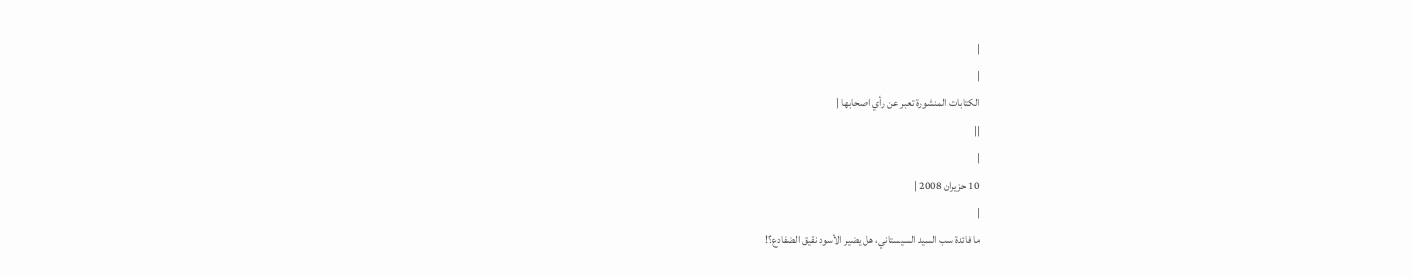|
|
الكتابات المنشورة تعبر عن رأي اصحابها |
||
|
10 حزيران 2008 |
|
ما فائدة سب السيد السيستاني، هل يضير الأسود نقيق الضفادع؟!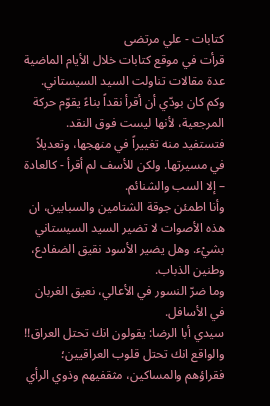كتابات - علي مرتضى
قرأت في موقع كتابات خلال الأيام الماضية عدة مقالات تناولت السيد السيستاني. وكم كان بودّي أن أقرأ نقداً بناءً يقوّم حركة المرجعية، لأنها ليست فوق النقد. فتستفيد منه تغييراً في منهجها، وتعديلاً في مسيرتها. ولكن للأسف لم أقرأ - كالعادة – إلا السب والشنائم.
وأنا اطمئن جوقة الشتامين والسبابين، ان هذه الأصوات لا تضير السيد السيستاني بشيْء. وهل يضير الأسود نقيق الضفادع، وطنين الذباب.
وما ضرّ النسور في الأعالي، نعيق الغربان في الأسافل.
سيدي أبا الرضا: يقولون انك تحتل العراق!! والواقع انك تحتل قلوب العراقيين؛ فقراؤهم والمساكين، مثقفيهم وذوي الرأي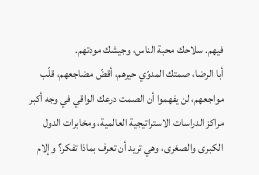فيهم. سلاحك محبة الناس، وجيشك مودتهم.
أبا الرضا، صمتك المدوّي حيرهم، أقضّ مضاجعهم، قلّب مواجعهم، لن يفهموا أن الصمت درعك الواقي في وجه أكبر مراكز الدراسات الاستراتيجية العالمية، ومخابرات الدول الكبرى والصغرى، وهي تريد أن تعرف بماذا تفكر؟ وإلام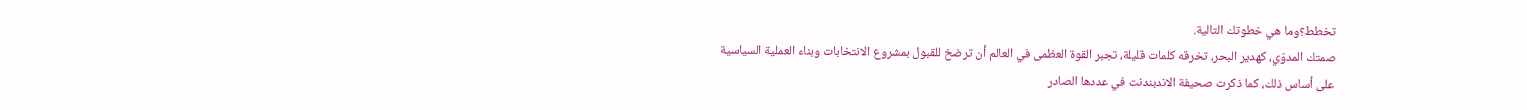تخطط؟وما هي خطوتك التالية.
صمتك المدوّي، كهدير البحر، تخرقه كلمات قليلة، تجبر القوة العظمى في العالم أن ترضخ للقبول بمشروع الانتخابات وبناء العملية السياسية على أساس ذلك، كما ذكرت صحيفة الاندبندنت في عددها الصادر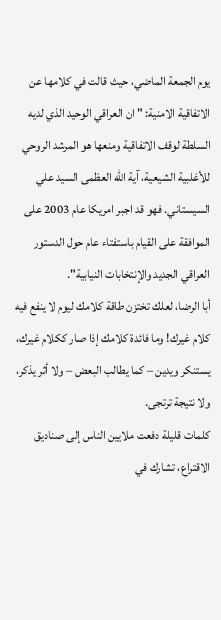يوم الجمعة الماضي، حيث قالت في كلامها عن الاتفاقية الامنية: " ان العراقي الوحيد الذي لديه السلطة لوقف الاتفاقية ومنعها هو المرشد الروحي للأغلبية الشيعية، آية الله العظمى السيد علي السيستاني. فهو قد اجبر امريكا عام 2003 على الموافقة على القيام باستفتاء عام حول الدستور العراقي الجديد والإنتخابات النيابية".
أبا الرضا، لعلك تختزن طاقة كلامك ليوم لا ينفع فيه كلام غيرك! وما فائدة كلامك إذا صار ككلام غيرك، يستنكر ويدين – كما يطالب البعض – ولا أثر يذكر، ولا نتيجة ترتجى.
كلمات قليلة دفعت ملايين الناس إلى صناديق الاقتراع، تشارك في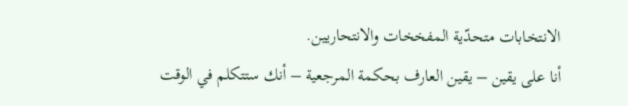الانتخابات متحدّية المفخخات والانتحاريين.
أنا على يقين – يقين العارف بحكمة المرجعية – أنك ستتكلم في الوقت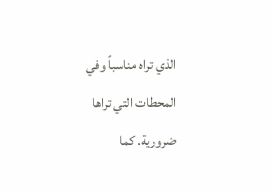الذي تراه مناسباً وفي المحطات التي تراها ضرورية. كما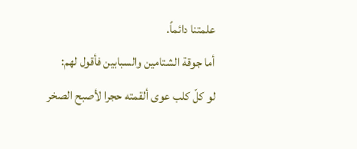علمتنا دائماً.
أما جوقة الشتامين والسبابين فأقول لهم:
لو كلّ كلب عوى ألقمته حجرا لأصبح الصخر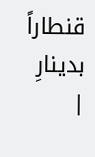قنطاراً بدينارِ
|